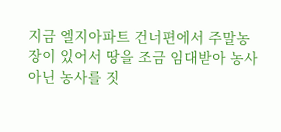지금 엘지아파트 건너편에서 주말농장이 있어서 땅을 조금 임대받아 농사 아닌 농사를 짓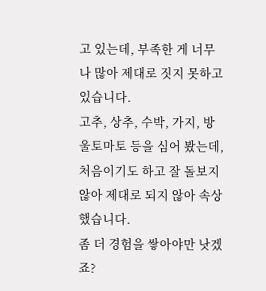고 있는데, 부족한 게 너무나 많아 제대로 짓지 못하고 있습니다.
고추, 상추, 수박, 가지, 방울토마토 등을 심어 봤는데,
처음이기도 하고 잘 돌보지 않아 제대로 되지 않아 속상했습니다.
좀 더 경험을 쌓아야만 낫겠죠?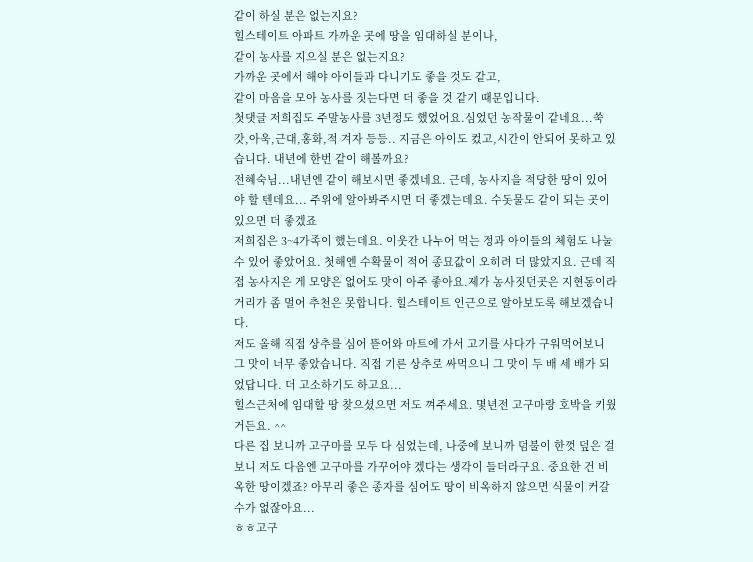같이 하실 분은 없는지요?
힐스테이트 아파트 가까운 곳에 땅을 임대하실 분이나,
같이 농사를 지으실 분은 없는지요?
가까운 곳에서 해야 아이들과 다니기도 좋을 것도 같고,
같이 마음을 모아 농사를 짓는다면 더 좋을 것 같기 때문입니다.
첫댓글 저희집도 주말농사를 3년정도 했었어요.심었던 농작물이 같네요...쑥갓,아욱,근대,홍화,적 겨자 등등.. 지금은 아이도 컸고,시간이 안되어 못하고 있습니다. 내년에 한번 같이 해볼까요?
전혜숙님...내년엔 같이 해보시면 좋겠네요. 근데, 농사지을 적당한 땅이 있어야 할 텐데요... 주위에 알아봐주시면 더 좋겠는데요. 수돗물도 같이 되는 곳이 있으면 더 좋겠죠
저희집은 3~4가족이 했는데요. 이웃간 나누어 먹는 정과 아이들의 체험도 나눌 수 있어 좋았어요. 첫해엔 수확물이 적어 종묘값이 오히려 더 많았지요. 근데 직접 농사지은 게 모양은 없어도 맛이 아주 좋아요.제가 농사짓던곳은 지현동이라 거리가 좀 멀어 추천은 못합니다. 힐스테이트 인근으로 알아보도록 해보겠습니다.
저도 올해 직접 상추를 심어 뜯어와 마트에 가서 고기를 사다가 구워먹어보니 그 맛이 너무 좋았습니다. 직접 기른 상추로 싸먹으니 그 맛이 두 배 세 배가 되었답니다. 더 고소하기도 하고요...
힐스근처에 임대할 땅 찾으셨으면 저도 껴주세요. 몇년전 고구마랑 호박을 키웠거든요. ^^
다른 집 보니까 고구마를 모두 다 심었는데, 나중에 보니까 덤불이 한껏 덮은 걸 보니 저도 다음엔 고구마를 가꾸어야 겠다는 생각이 들더라구요. 중요한 건 비옥한 땅이겠죠? 아무리 좋은 종자를 심어도 땅이 비옥하지 않으면 식물이 커갈 수가 없잖아요...
ㅎㅎ고구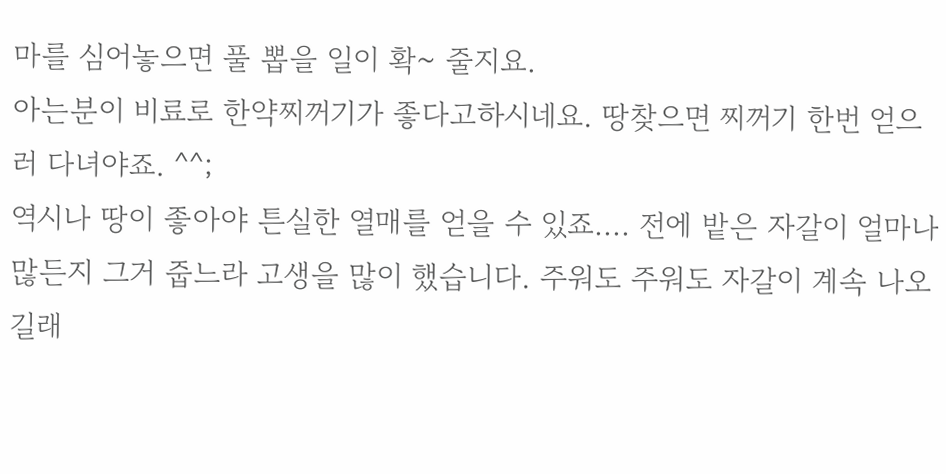마를 심어놓으면 풀 뽑을 일이 확~ 줄지요.
아는분이 비료로 한약찌꺼기가 좋다고하시네요. 땅찾으면 찌꺼기 한번 얻으러 다녀야죠. ^^;
역시나 땅이 좋아야 튼실한 열매를 얻을 수 있죠.... 전에 밭은 자갈이 얼마나 많든지 그거 줍느라 고생을 많이 했습니다. 주워도 주워도 자갈이 계속 나오길래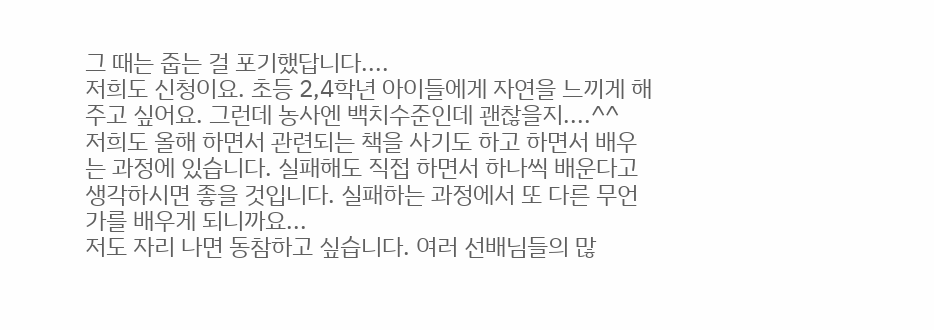그 때는 줍는 걸 포기했답니다....
저희도 신청이요. 초등 2,4학년 아이들에게 자연을 느끼게 해 주고 싶어요. 그런데 농사엔 백치수준인데 괜찮을지....^^
저희도 올해 하면서 관련되는 책을 사기도 하고 하면서 배우는 과정에 있습니다. 실패해도 직접 하면서 하나씩 배운다고 생각하시면 좋을 것입니다. 실패하는 과정에서 또 다른 무언가를 배우게 되니까요...
저도 자리 나면 동참하고 싶습니다. 여러 선배님들의 많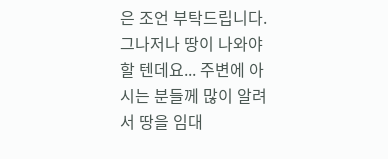은 조언 부탁드립니다.
그나저나 땅이 나와야 할 텐데요... 주변에 아시는 분들께 많이 알려서 땅을 임대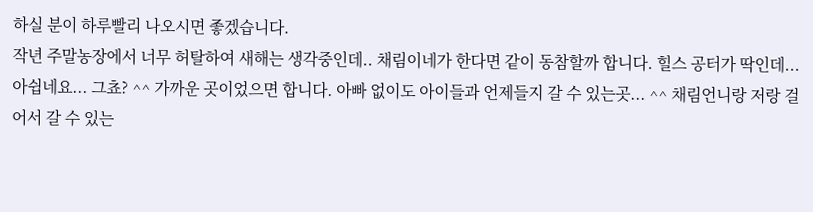하실 분이 하루빨리 나오시면 좋겠습니다.
작년 주말농장에서 너무 허탈하여 새해는 생각중인데.. 채림이네가 한다면 같이 동참할까 합니다. 힐스 공터가 딱인데... 아쉽네요... 그쵸? ^^ 가까운 곳이었으면 합니다. 아빠 없이도 아이들과 언제들지 갈 수 있는곳... ^^ 채림언니랑 저랑 걸어서 갈 수 있는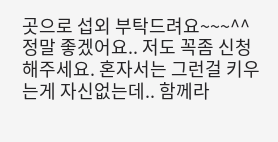곳으로 섭외 부탁드려요~~~^^
정말 좋겠어요.. 저도 꼭좀 신청해주세요. 혼자서는 그런걸 키우는게 자신없는데.. 함께라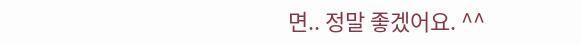면.. 정말 좋겠어요. ^^